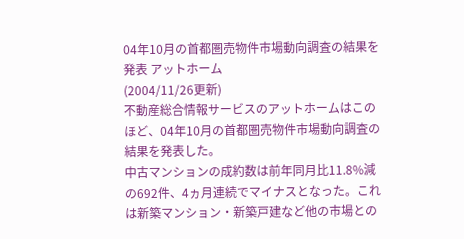04年10月の首都圏売物件市場動向調査の結果を発表 アットホーム
(2004/11/26更新)
不動産総合情報サービスのアットホームはこのほど、04年10月の首都圏売物件市場動向調査の結果を発表した。
中古マンションの成約数は前年同月比11.8%減の692件、4ヵ月連続でマイナスとなった。これは新築マンション・新築戸建など他の市場との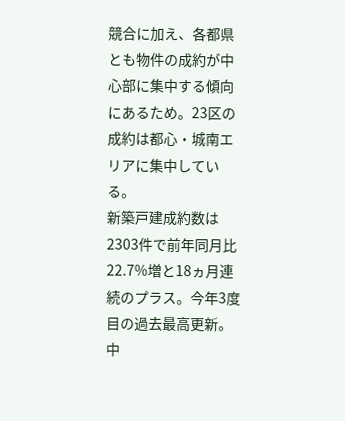競合に加え、各都県とも物件の成約が中心部に集中する傾向にあるため。23区の成約は都心・城南エリアに集中している。
新築戸建成約数は2303件で前年同月比22.7%増と18ヵ月連続のプラス。今年3度目の過去最高更新。中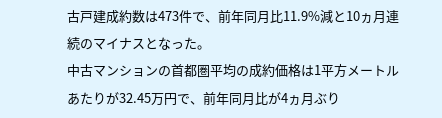古戸建成約数は473件で、前年同月比11.9%減と10ヵ月連続のマイナスとなった。
中古マンションの首都圏平均の成約価格は1平方メートルあたりが32.45万円で、前年同月比が4ヵ月ぶり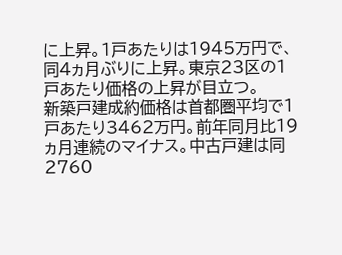に上昇。1戸あたりは1945万円で、同4ヵ月ぶりに上昇。東京23区の1戸あたり価格の上昇が目立つ。
新築戸建成約価格は首都圏平均で1戸あたり3462万円。前年同月比19ヵ月連続のマイナス。中古戸建は同2760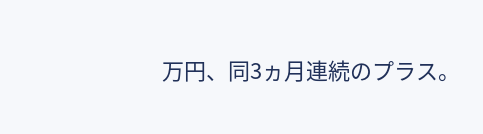万円、同3ヵ月連続のプラス。